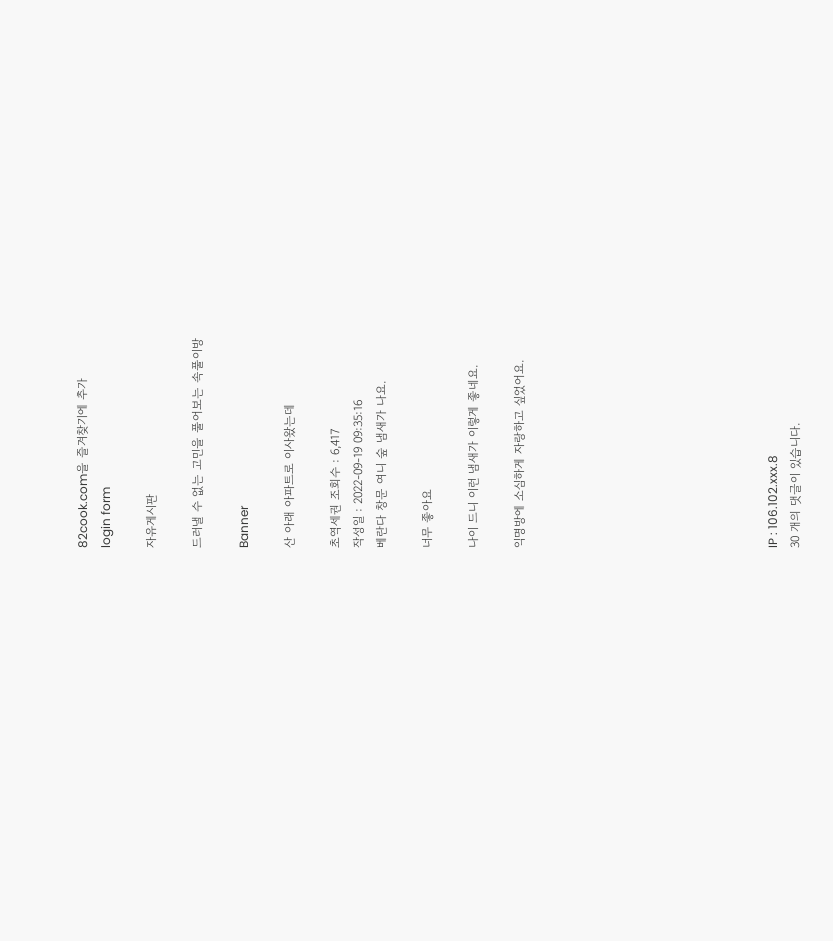82cook.com을 즐겨찾기에 추가
login form

자유게시판

드러낼 수 없는 고민을 풀어보는 속풀이방

Banner

산 아래 아파트로 이사왔는데

초역세권 조회수 : 6,417
작성일 : 2022-09-19 09:35:16
베란다 창문 여니 숲 냄새가 나요.

너무 좋아요

나이 드니 이런 냄새가 이렇게 좋네요.

익명방에 소심하게 자랑하고 싶었어요.










IP : 106.102.xxx.8
30 개의 댓글이 있습니다.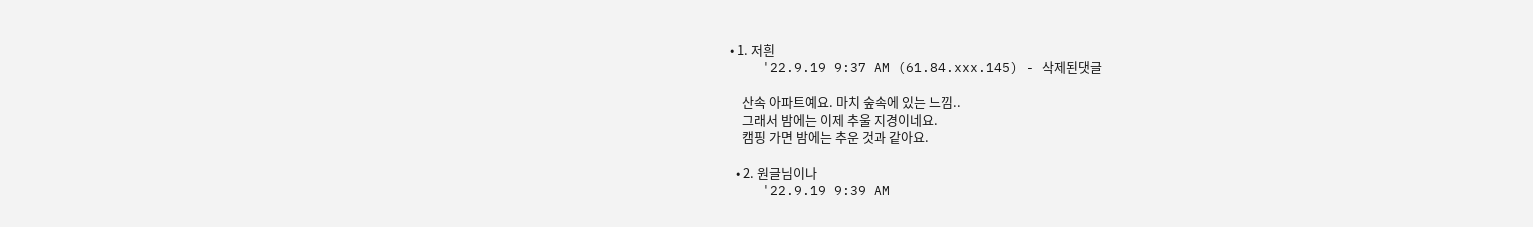• 1. 저흰
    '22.9.19 9:37 AM (61.84.xxx.145) - 삭제된댓글

    산속 아파트예요. 마치 숲속에 있는 느낌..
    그래서 밤에는 이제 추울 지경이네요.
    캠핑 가면 밤에는 추운 것과 같아요.

  • 2. 원글님이나
    '22.9.19 9:39 AM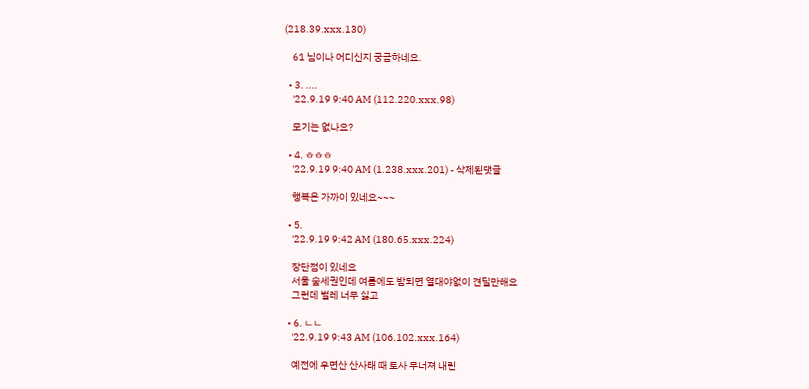(218.39.xxx.130)

    61 님이나 어디신지 궁금하네요.

  • 3. ....
    '22.9.19 9:40 AM (112.220.xxx.98)

    모기는 없나요?

  • 4. ㅎㅎㅎ
    '22.9.19 9:40 AM (1.238.xxx.201) - 삭제된댓글

    행복은 가까이 있네요~~~

  • 5.
    '22.9.19 9:42 AM (180.65.xxx.224)

    장단점이 있네요
    서울 숲세권인데 여름에도 밤되면 열대야없이 견딜만해요
    그런데 벌레 너무 싫고

  • 6. ㄴㄴ
    '22.9.19 9:43 AM (106.102.xxx.164)

    예전에 우면산 산사태 때 토사 무너져 내린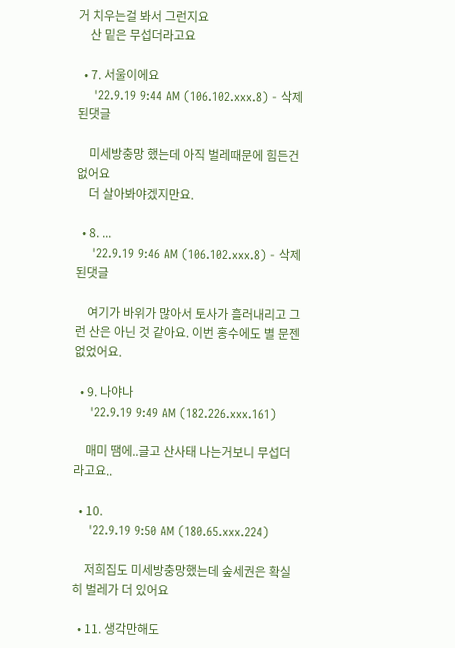거 치우는걸 봐서 그런지요
    산 밑은 무섭더라고요

  • 7. 서울이에요
    '22.9.19 9:44 AM (106.102.xxx.8) - 삭제된댓글

    미세방충망 했는데 아직 벌레때문에 힘든건 없어요
    더 살아봐야겠지만요.

  • 8. ...
    '22.9.19 9:46 AM (106.102.xxx.8) - 삭제된댓글

    여기가 바위가 많아서 토사가 흘러내리고 그런 산은 아닌 것 같아요. 이번 홍수에도 별 문젠 없었어요.

  • 9. 나야나
    '22.9.19 9:49 AM (182.226.xxx.161)

    매미 땜에..글고 산사태 나는거보니 무섭더라고요..

  • 10.
    '22.9.19 9:50 AM (180.65.xxx.224)

    저희집도 미세방충망했는데 숲세권은 확실히 벌레가 더 있어요

  • 11. 생각만해도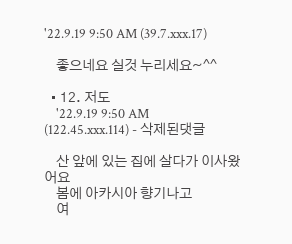'22.9.19 9:50 AM (39.7.xxx.17)

    좋으네요 실것 누리세요~^^

  • 12. 저도
    '22.9.19 9:50 AM (122.45.xxx.114) - 삭제된댓글

    산 앞에 있는 집에 살다가 이사왔어요
    봄에 아카시아 향기나고
    여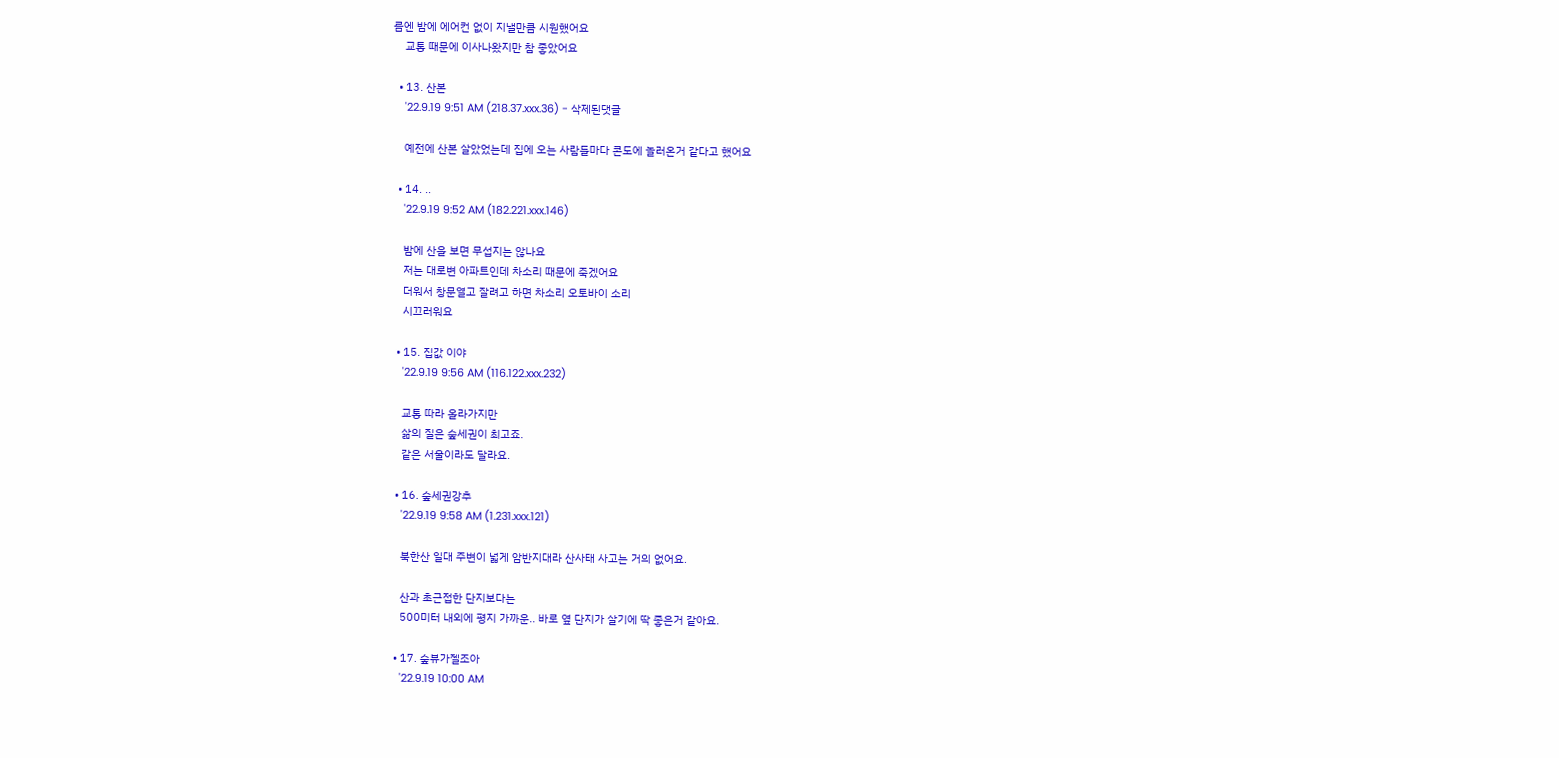름엔 밤에 에어컨 없이 지낼만큼 시원했어요
    교통 때문에 이사나왔지만 참 좋았어요

  • 13. 산본
    '22.9.19 9:51 AM (218.37.xxx.36) - 삭제된댓글

    예전에 산본 살았었는데 집에 오는 사람들마다 콘도에 놀러온거 같다고 했어요

  • 14. ..
    '22.9.19 9:52 AM (182.221.xxx.146)

    밤에 산을 보면 무섭지는 않나요
    저는 대로변 아파트인데 차소리 때문에 죽겠어요
    더워서 창문열고 잘려고 하면 차소리 오토바이 소리
    시끄러워요

  • 15. 집값 이야
    '22.9.19 9:56 AM (116.122.xxx.232)

    교통 따라 올라가지만
    삶의 질은 숲세권이 최고죠.
    같은 서울이라도 달라요.

  • 16. 숲세권강추
    '22.9.19 9:58 AM (1.231.xxx.121)

    북한산 일대 주변이 넓게 암반지대라 산사태 사고는 거의 없어요.

    산과 초근접한 단지보다는
    500미터 내외에 평지 가까운.. 바로 옆 단지가 살기에 딱 좋은거 같아요.

  • 17. 숲뷰가젤조아
    '22.9.19 10:00 AM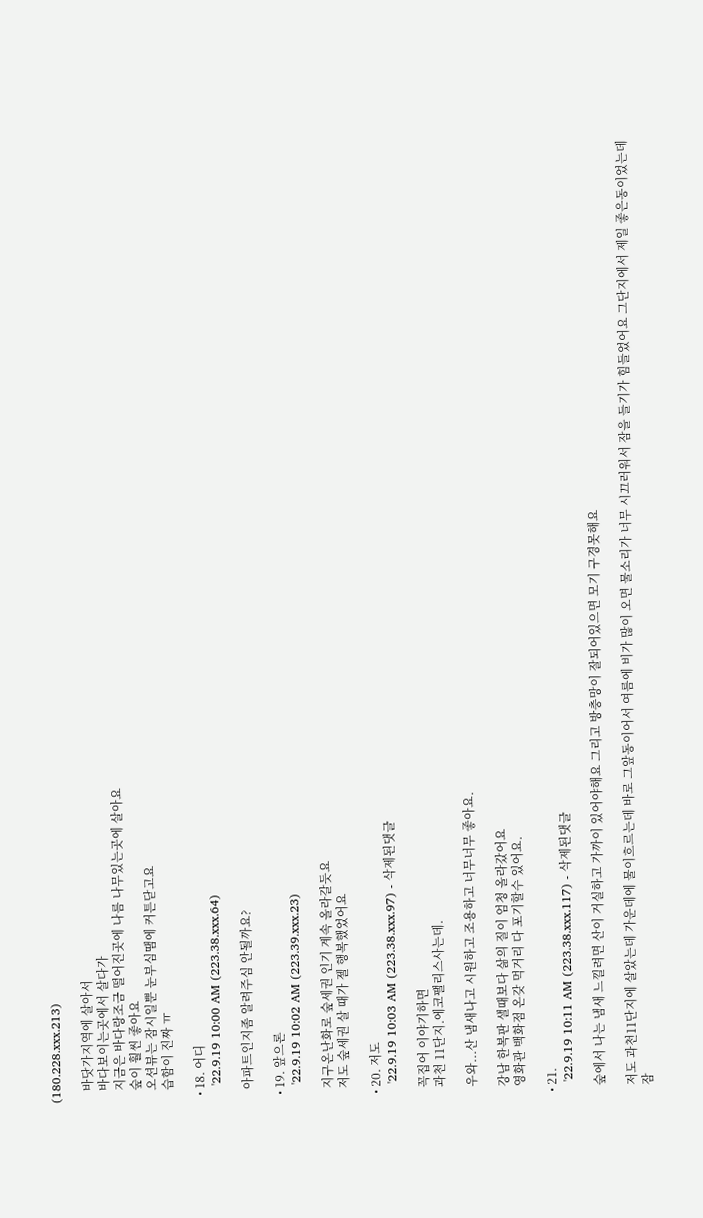(180.228.xxx.213)

    바닷가지역에 살아서
    바다보이는곳에서 살다가
    지금은 바다랑조금 떨어진곳에 나름 나무있는곳에 살아요
    숲이 훨씬 좋아요
    오션뷰는 잠시일뿐 눈부심땜에 커튼닫고요
    습함이 진짜 ㅠ

  • 18. 어디
    '22.9.19 10:00 AM (223.38.xxx.64)

    아파트인지좀 알려주심 안될까요?

  • 19. 앞으론
    '22.9.19 10:02 AM (223.39.xxx.23)

    지구온난화로 숲세권 인기 계속 올라갈듯요
    저도 숲세권 살 때가 젤 행복했었어요

  • 20. 저도
    '22.9.19 10:03 AM (223.38.xxx.97) - 삭제된댓글

    꼭집어 이야기하면
    과천 11단지.에코팰리스사는데.

    우와...산 냄새나고 시원하고 조용하고 너무너무 좋아요.

    강남 한복판 샐때보다 삶의 질이 엄청 올라갔어요
    영화관 백화점 온갖 먹거리 다 포기할수 있어요.

  • 21.
    '22.9.19 10:11 AM (223.38.xxx.117) - 삭제된댓글

    숲에서 나는 냄새 느낄려면 산이 거실하고 가까이 있어야해요 그리고 방충망이 잘되어있으면 모기 구경못해요

    저도 과천11단지에 살았는데 가운데에 물이흐르는데 바로 그앞동이어서 여름에 비가 많이 오면 물소리가 너무 시끄러워서 잠을 들기가 힘들었어요 그단지에서 제일 좋은동이었는데
    잠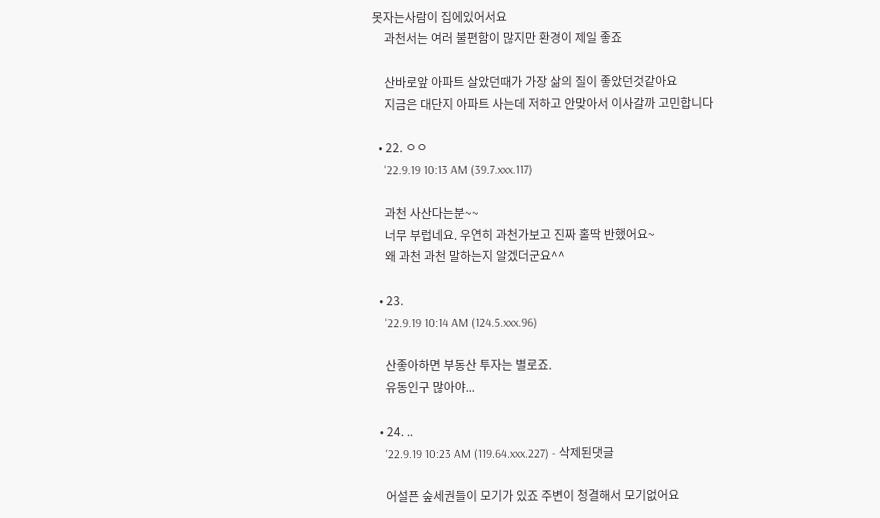못자는사람이 집에있어서요
    과천서는 여러 불편함이 많지만 환경이 제일 좋죠

    산바로앞 아파트 살았던때가 가장 삶의 질이 좋았던것같아요
    지금은 대단지 아파트 사는데 저하고 안맞아서 이사갈까 고민합니다

  • 22. ㅇㅇ
    '22.9.19 10:13 AM (39.7.xxx.117)

    과천 사산다는분~~
    너무 부럽네요. 우연히 과천가보고 진짜 홀딱 반했어요~
    왜 과천 과천 말하는지 알겠더군요^^

  • 23.
    '22.9.19 10:14 AM (124.5.xxx.96)

    산좋아하면 부동산 투자는 별로죠.
    유동인구 많아야...

  • 24. ..
    '22.9.19 10:23 AM (119.64.xxx.227) - 삭제된댓글

    어설픈 숲세권들이 모기가 있죠 주변이 청결해서 모기없어요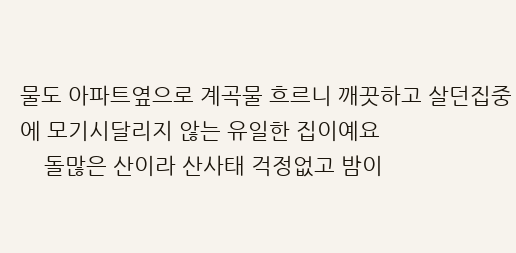물도 아파트옆으로 계곡물 흐르니 깨끗하고 살던집중에 모기시달리지 않는 유일한 집이예요
    돌많은 산이라 산사태 걱정없고 밤이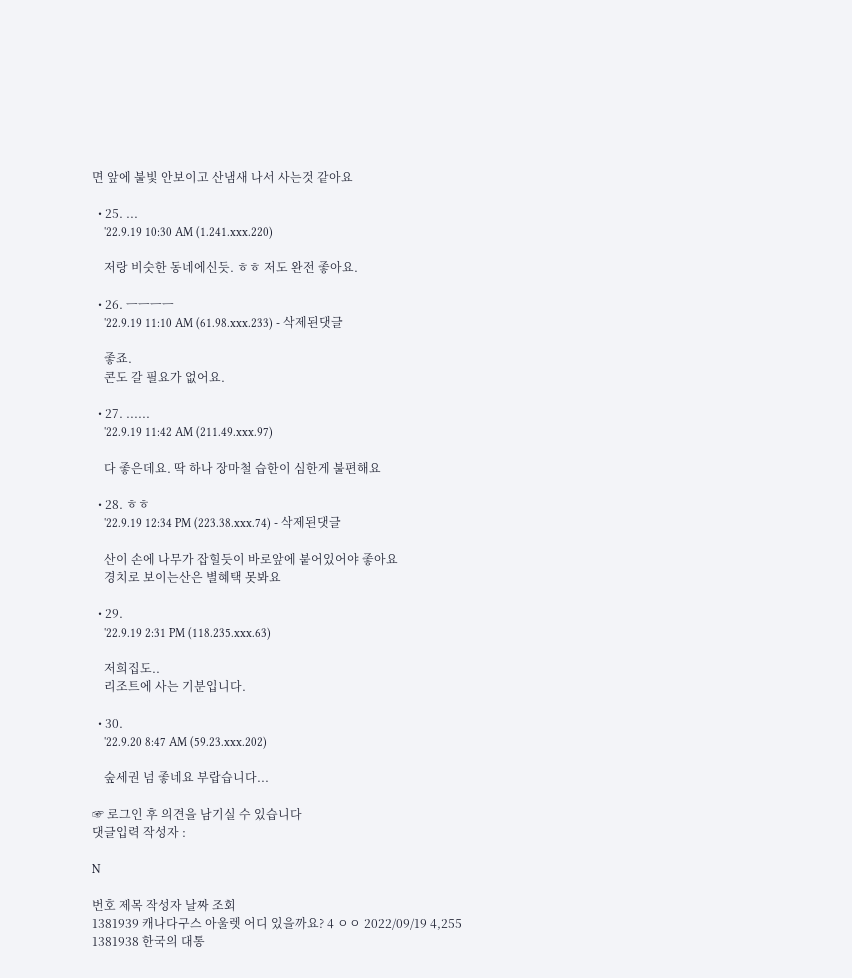면 앞에 불빛 안보이고 산냄새 나서 사는것 같아요

  • 25. ...
    '22.9.19 10:30 AM (1.241.xxx.220)

    저랑 비슷한 동네에신듯. ㅎㅎ 저도 완전 좋아요.

  • 26. ㅡㅡㅡㅡ
    '22.9.19 11:10 AM (61.98.xxx.233) - 삭제된댓글

    좋죠.
    콘도 갈 필요가 없어요.

  • 27. ......
    '22.9.19 11:42 AM (211.49.xxx.97)

    다 좋은데요. 딱 하나 장마철 습한이 심한게 불편해요

  • 28. ㅎㅎ
    '22.9.19 12:34 PM (223.38.xxx.74) - 삭제된댓글

    산이 손에 나무가 잡힐듯이 바로앞에 붙어있어야 좋아요
    경치로 보이는산은 별혜택 못봐요

  • 29.
    '22.9.19 2:31 PM (118.235.xxx.63)

    저희집도..
    리조트에 사는 기분입니다.

  • 30.
    '22.9.20 8:47 AM (59.23.xxx.202)

    숲세권 넘 좋네요 부랍습니다...

☞ 로그인 후 의견을 남기실 수 있습니다
댓글입력 작성자 :

N

번호 제목 작성자 날짜 조회
1381939 캐나다구스 아울렛 어디 있을까요? 4 ㅇㅇ 2022/09/19 4,255
1381938 한국의 대통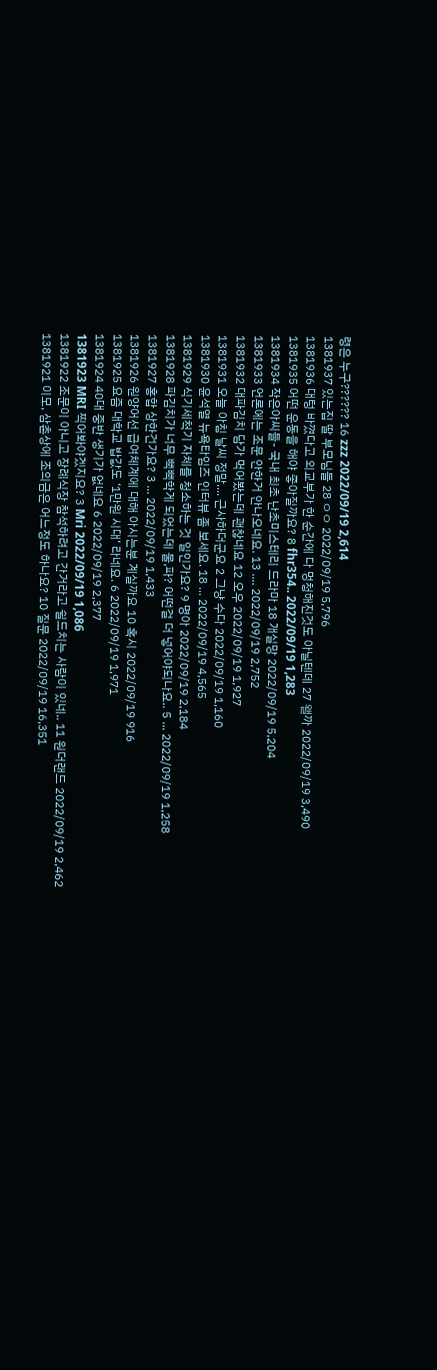령은 누구?????? 16 zzz 2022/09/19 2,614
1381937 있는집 딸 부모님들 28 ㅇㅇ 2022/09/19 5,796
1381936 대텅 바꼈다고 외교부가 한 순간에 다 멍청해진것도 아닐텐데 27 왤까 2022/09/19 3,490
1381935 어떤 운동을 해야 좋아질까요? 8 fhr354.. 2022/09/19 1,283
1381934 작은아씨들- 국내 최초 난초미스테리 드라마 18 개실망 2022/09/19 5,204
1381933 언론에는 조문 안한거 안나오네요. 13 .... 2022/09/19 2,752
1381932 대파김치 담가 먹어봤는데 괜찮네요 12 오우 2022/09/19 1,927
1381931 오늘 아침 날씨 정말.... 근사하더군요 2 그냥 수다 2022/09/19 1,160
1381930 윤석열 뉴욕타임즈 인터뷰 좀 보세요. 18 ... 2022/09/19 4,565
1381929 식기세척기 자체를 청소하는 것 일인가요? 9 명아 2022/09/19 2,184
1381928 파김치가 너무 뻑뻑학게 되었는데 물,파? 어떤걸 더 넣어야되나요.. 5 ... 2022/09/19 1,258
1381927 홍합 상한건가요? 3 ... 2022/09/19 1,433
1381926 원양어선 급여체계에 대해 아시는분 계실까요 10 혹시 2022/09/19 916
1381925 요즘 대학교 밥값도 ‘1만원 시대’ 라네요. 6 2022/09/19 1,971
1381924 40대 중반 생기가 없네요 6 2022/09/19 2,377
1381923 MRI 찍어봐야겠지요? 3 Mri 2022/09/19 1,086
1381922 조문이 아니고 장례식장 참석하려고 간거라고 쉴드치는 사람이 있네.. 11 원더랜드 2022/09/19 2,462
1381921 이모, 삼촌상에 조의금은 어느정도 하나요? 10 질문 2022/09/19 16,351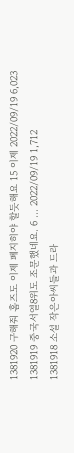1381920 구해줘 홈즈도 이제 폐지히야 할듯해요 15 이제 2022/09/19 6,023
1381919 중국서열8위도 조문했네요. 6 ... 2022/09/19 1,712
1381918 소설 작은아씨들과 드라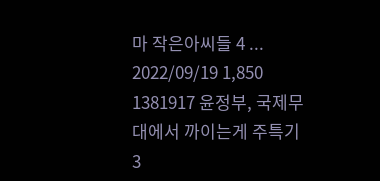마 작은아씨들 4 ... 2022/09/19 1,850
1381917 윤정부, 국제무대에서 까이는게 주특기 3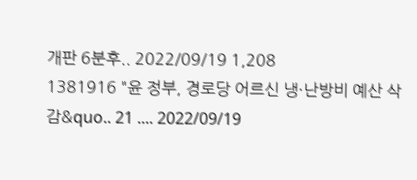개판 6분후.. 2022/09/19 1,208
1381916 "윤 정부, 경로당 어르신 냉·난방비 예산 삭감&quo.. 21 .... 2022/09/19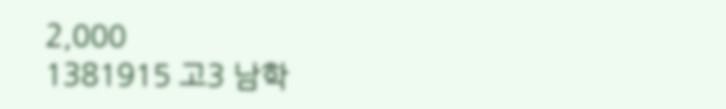2,000
1381915 고3 남학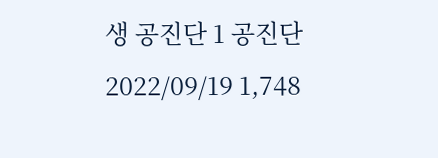생 공진단 1 공진단 2022/09/19 1,748